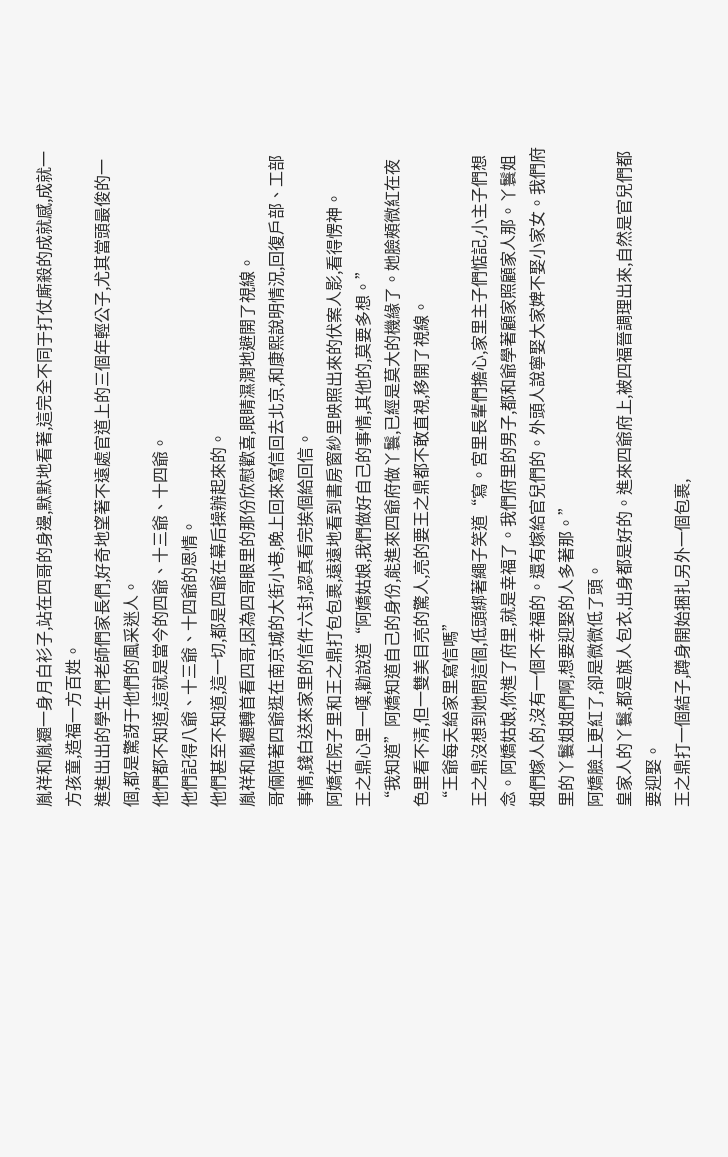胤祥和胤禵一身月白衫子,站在四哥的身邊,默默地看著,這完全不同于打仗廝殺的成就感,成就一方孩童,造福一方百姓。
進進出出的學生們老師們家長們,好奇地望著不遠處官道上的三個年輕公子,尤其當頭最俊的一個,都是驚訝于他們的風采迷人。
他們都不知道,這就是當今的四爺、十三爺、十四爺。
他們記得八爺、十三爺、十四爺的恩情。
他們甚至不知道,這一切,都是四爺在幕后操辦起來的。
胤祥和胤禵轉首看四哥,因為四哥眼里的那份欣慰歡喜,眼睛濕潤地避開了視線。
哥倆陪著四爺逛在南京城的大街小巷,晚上回來寫信回去北京,和康熙說明情況,回復戶部、工部事情,錢白送來家里的信件六封,認真看完挨個給回信。
阿嬌在院子里和王之鼎打包包裹,遠遠地看到書房窗紗里映照出來的伏案人影,看得愣神。
王之鼎心里一嘆,勸說道“阿嬌姑娘,我們做好自己的事情,其他的,莫要多想。”
“我知道”阿嬌知道自己的身份,能進來四爺府做丫鬟,已經是莫大的機緣了。她臉頰微紅在夜色里看不清,但一雙美目亮的驚人,亮的要王之鼎都不敢直視,移開了視線。
“王爺每天給家里寫信嗎”
王之鼎沒想到她問這個,低頭綁著繩子笑道“寫。宮里長輩們擔心,家里主子們惦記,小主子們想念。阿嬌姑娘,你進了府里,就是幸福了。我們府里的男子,都和爺學著顧家照顧家人那。丫鬟姐姐們嫁人的,沒有一個不幸福的。還有嫁給官兒們的。外頭人說寧娶大家婢不娶小家女。我們府里的丫鬟姐姐們啊,想要迎娶的人多著那。”
阿嬌臉上更紅了,卻是微微低了頭。
皇家人的丫鬟,都是旗人包衣,出身都是好的。進來四爺府上,被四福晉調理出來,自然是官兒們都要迎娶。
王之鼎打一個結子,蹲身開始捆扎另外一個包裹,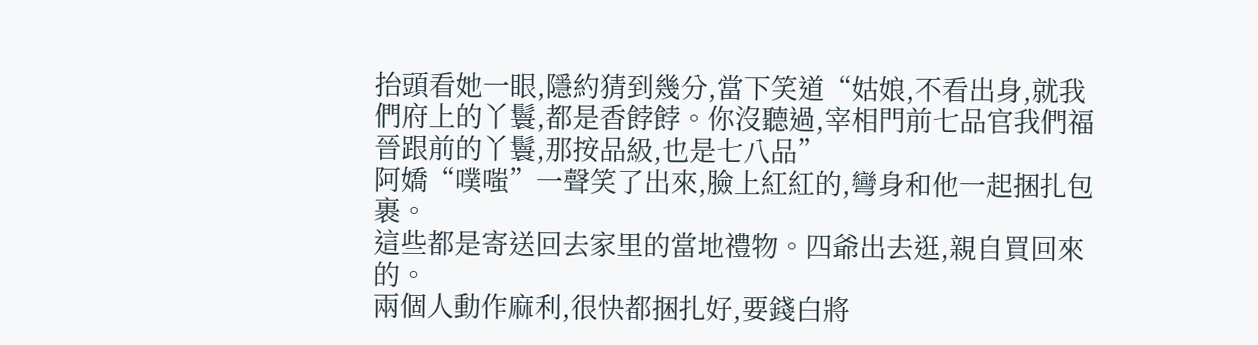抬頭看她一眼,隱約猜到幾分,當下笑道“姑娘,不看出身,就我們府上的丫鬟,都是香餑餑。你沒聽過,宰相門前七品官我們福晉跟前的丫鬟,那按品級,也是七八品”
阿嬌“噗嗤”一聲笑了出來,臉上紅紅的,彎身和他一起捆扎包裹。
這些都是寄送回去家里的當地禮物。四爺出去逛,親自買回來的。
兩個人動作麻利,很快都捆扎好,要錢白將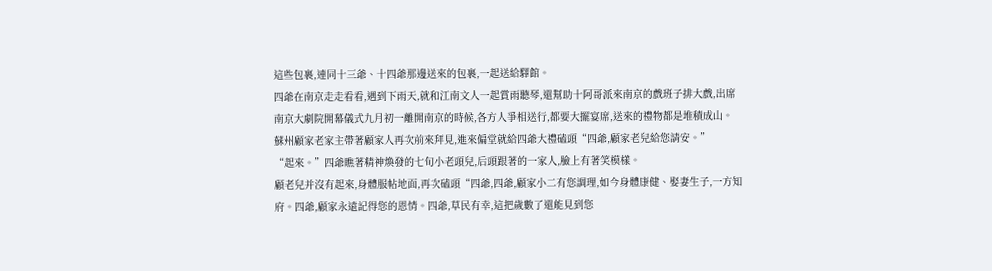這些包裹,連同十三爺、十四爺那邊送來的包裹,一起送給驛館。
四爺在南京走走看看,遇到下雨天,就和江南文人一起賞雨聽琴,還幫助十阿哥派來南京的戲班子排大戲,出席南京大劇院開幕儀式九月初一離開南京的時候,各方人爭相送行,都要大擺宴席,送來的禮物都是堆積成山。蘇州顧家老家主帶著顧家人再次前來拜見,進來偏堂就給四爺大禮磕頭“四爺,顧家老兒給您請安。”
“起來。”四爺瞧著精神煥發的七旬小老頭兒,后頭跟著的一家人,臉上有著笑模樣。
顧老兒并沒有起來,身體服帖地面,再次磕頭“四爺,四爺,顧家小二有您調理,如今身體康健、娶妻生子,一方知府。四爺,顧家永遠記得您的恩情。四爺,草民有幸,這把歲數了還能見到您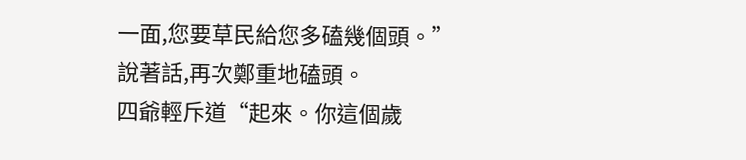一面,您要草民給您多磕幾個頭。”
說著話,再次鄭重地磕頭。
四爺輕斥道“起來。你這個歲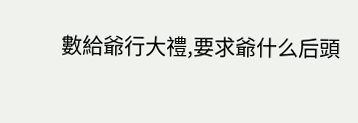數給爺行大禮,要求爺什么后頭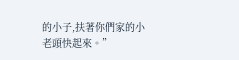的小子,扶著你們家的小老頭快起來。”